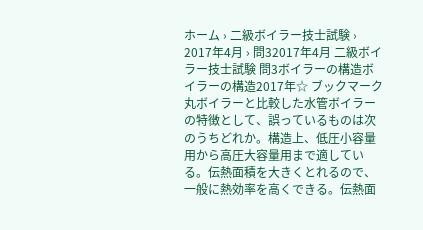ホーム › 二級ボイラー技士試験 › 2017年4月 › 問32017年4月 二級ボイラー技士試験 問3ボイラーの構造ボイラーの構造2017年☆ ブックマーク丸ボイラーと比較した水管ボイラーの特徴として、誤っているものは次のうちどれか。構造上、低圧小容量用から高圧大容量用まで適している。伝熱面積を大きくとれるので、一般に熱効率を高くできる。伝熱面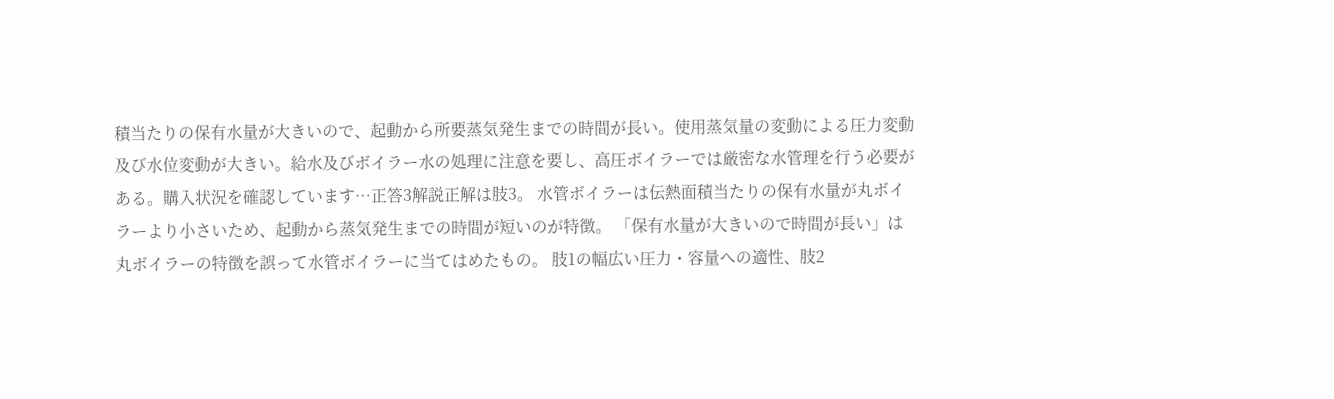積当たりの保有水量が大きいので、起動から所要蒸気発生までの時間が長い。使用蒸気量の変動による圧力変動及び水位変動が大きい。給水及びボイラー水の処理に注意を要し、高圧ボイラーでは厳密な水管理を行う必要がある。購入状況を確認しています…正答3解説正解は肢3。 水管ボイラーは伝熱面積当たりの保有水量が丸ボイラーより小さいため、起動から蒸気発生までの時間が短いのが特徴。 「保有水量が大きいので時間が長い」は丸ボイラーの特徴を誤って水管ボイラーに当てはめたもの。 肢1の幅広い圧力・容量への適性、肢2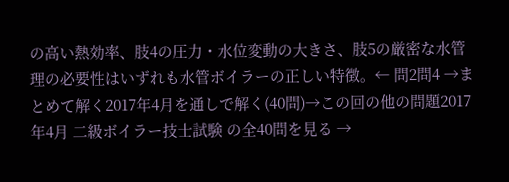の高い熱効率、肢4の圧力・水位変動の大きさ、肢5の厳密な水管理の必要性はいずれも水管ボイラーの正しい特徴。← 問2問4 →まとめて解く2017年4月を通しで解く(40問)→この回の他の問題2017年4月 二級ボイラー技士試験 の全40問を見る →